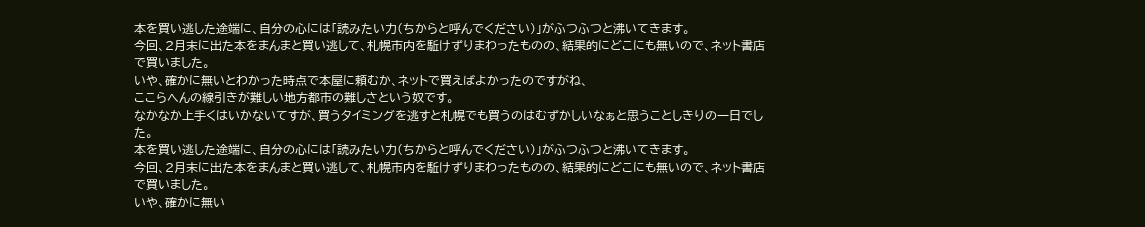本を買い逃した途端に、自分の心には「読みたい力(ちからと呼んでください)」がふつふつと沸いてきます。
今回、2月末に出た本をまんまと買い逃して、札幌市内を駈けずりまわったものの、結果的にどこにも無いので、ネット書店で買いました。
いや、確かに無いとわかった時点で本屋に頼むか、ネットで買えばよかったのですがね、
ここらへんの線引きが難しい地方都市の難しさという奴です。
なかなか上手くはいかないてすが、買うタイミングを逃すと札幌でも買うのはむずかしいなぁと思うことしきりの一日でした。
本を買い逃した途端に、自分の心には「読みたい力(ちからと呼んでください)」がふつふつと沸いてきます。
今回、2月末に出た本をまんまと買い逃して、札幌市内を駈けずりまわったものの、結果的にどこにも無いので、ネット書店で買いました。
いや、確かに無い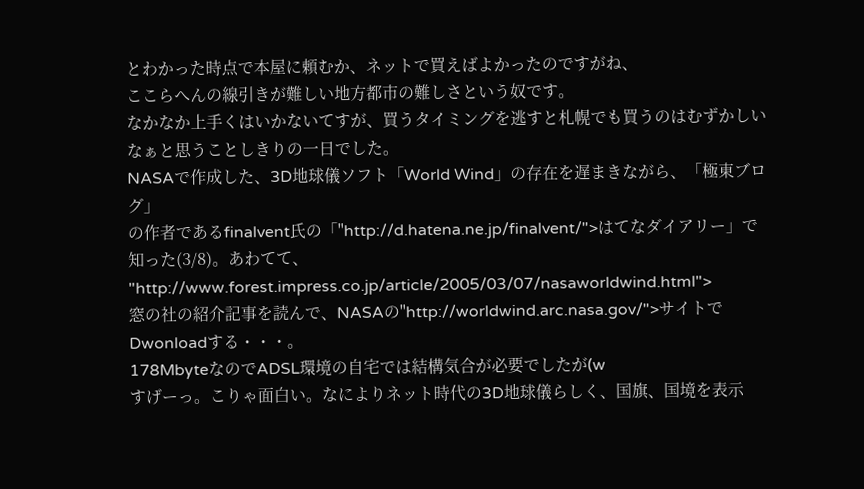とわかった時点で本屋に頼むか、ネットで買えばよかったのですがね、
ここらへんの線引きが難しい地方都市の難しさという奴です。
なかなか上手くはいかないてすが、買うタイミングを逃すと札幌でも買うのはむずかしいなぁと思うことしきりの一日でした。
NASAで作成した、3D地球儀ソフト「World Wind」の存在を遅まきながら、「極東ブログ」
の作者であるfinalvent氏の「"http://d.hatena.ne.jp/finalvent/">はてなダイアリー」で知った(3/8)。あわてて、
"http://www.forest.impress.co.jp/article/2005/03/07/nasaworldwind.html">
窓の社の紹介記事を読んで、NASAの"http://worldwind.arc.nasa.gov/">サイトでDwonloadする・・・。
178MbyteなのでADSL環境の自宅では結構気合が必要でしたが(w
すげーっ。こりゃ面白い。なによりネット時代の3D地球儀らしく、国旗、国境を表示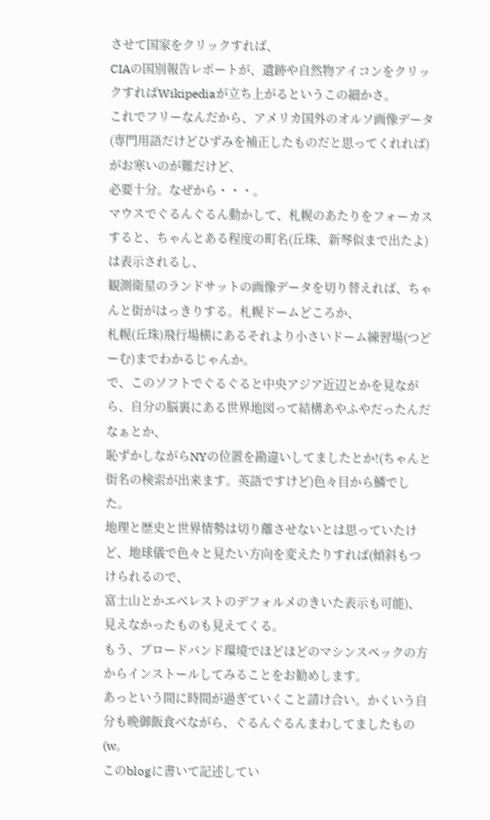させて国家をクリックすれば、
CIAの国別報告レポートが、遺跡や自然物アイコンをクリックすればWikipediaが立ち上がるというこの細かさ。
これでフリーなんだから、アメリカ国外のオルソ画像データ(専門用語だけどひずみを補正したものだと思ってくれれば)がお寒いのが難だけど、
必要十分。なぜから・・・。
マウスでぐるんぐるん動かして、札幌のあたりをフォーカスすると、ちゃんとある程度の町名(丘珠、新琴似まで出たよ)は表示されるし、
観測衛星のランドサットの画像データを切り替えれば、ちゃんと街がはっきりする。札幌ドームどころか、
札幌(丘珠)飛行場横にあるそれより小さいドーム練習場(つどーむ)までわかるじゃんか。
で、このソフトでぐるぐると中央アジア近辺とかを見ながら、自分の脳裏にある世界地図って結構あやふやだったんだなぁとか、
恥ずかしながらNYの位置を勘違いしてましたとか!(ちゃんと街名の検索が出来ます。英語ですけど)色々目から鱗でした。
地理と歴史と世界情勢は切り離させないとは思っていたけど、地球儀で色々と見たい方向を変えたりすれば(傾斜もつけられるので、
富士山とかエベレストのデフォルメのきいた表示も可能)、見えなかったものも見えてくる。
もう、ブロードバンド環境でほどほどのマシンスペックの方からインストールしてみることをお勧めします。
あっという間に時間が過ぎていくこと請け合い。かくいう自分も晩御飯食べながら、ぐるんぐるんまわしてましたもの(w。
このblogに書いて記述してい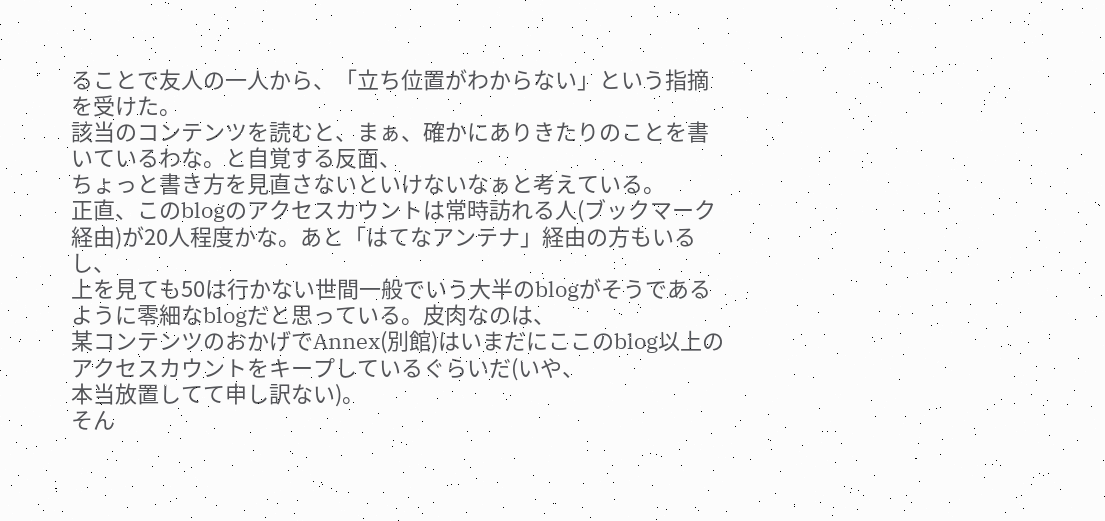ることで友人の一人から、「立ち位置がわからない」という指摘を受けた。
該当のコンテンツを読むと、まぁ、確かにありきたりのことを書いているわな。と自覚する反面、
ちょっと書き方を見直さないといけないなぁと考えている。
正直、このblogのアクセスカウントは常時訪れる人(ブックマーク経由)が20人程度かな。あと「はてなアンテナ」経由の方もいるし、
上を見ても50は行かない世間一般でいう大半のblogがそうであるように零細なblogだと思っている。皮肉なのは、
某コンテンツのおかげでAnnex(別館)はいまだにここのblog以上のアクセスカウントをキープしているぐらいだ(いや、
本当放置してて申し訳ない)。
そん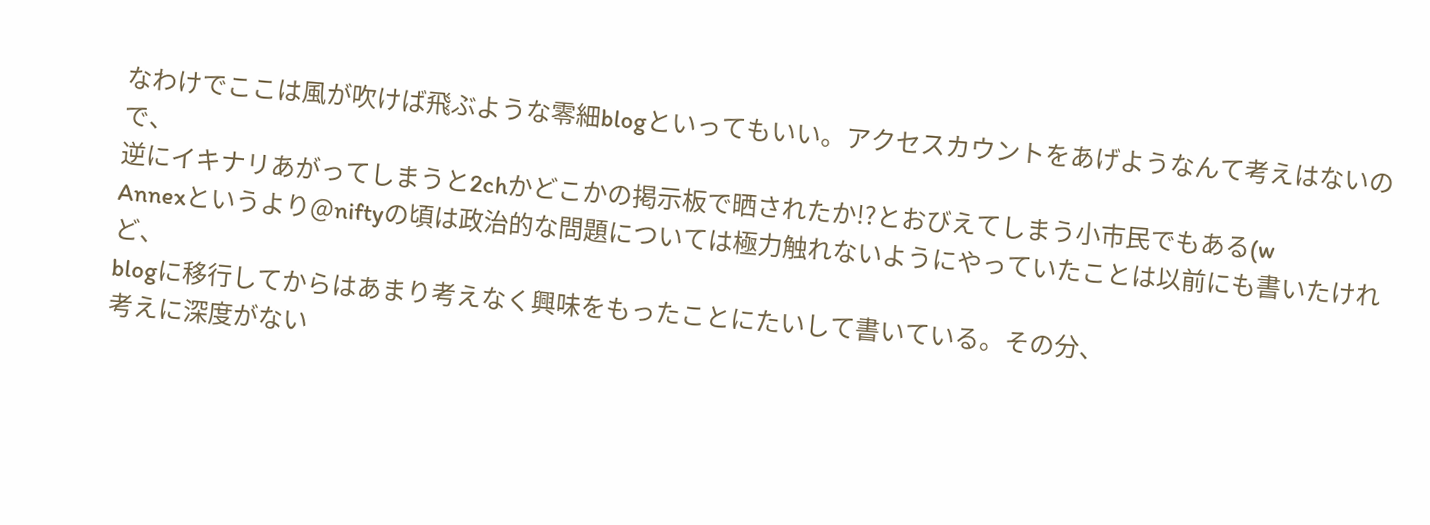なわけでここは風が吹けば飛ぶような零細blogといってもいい。アクセスカウントをあげようなんて考えはないので、
逆にイキナリあがってしまうと2chかどこかの掲示板で晒されたか!?とおびえてしまう小市民でもある(w
Annexというより@niftyの頃は政治的な問題については極力触れないようにやっていたことは以前にも書いたけれど、
blogに移行してからはあまり考えなく興味をもったことにたいして書いている。その分、
考えに深度がない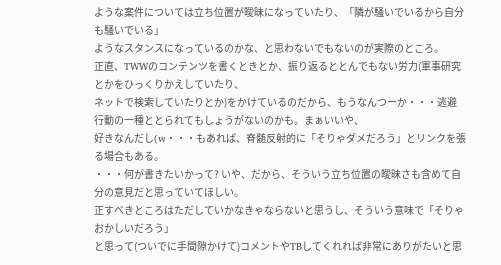ような案件については立ち位置が曖昧になっていたり、「隣が騒いでいるから自分も騒いでいる」
ようなスタンスになっているのかな、と思わないでもないのが実際のところ。
正直、TWWのコンテンツを書くときとか、振り返るととんでもない労力(軍事研究とかをひっくりかえしていたり、
ネットで検索していたりとか)をかけているのだから、もうなんつーか・・・逃避行動の一種ととられてもしょうがないのかも。まぁいいや、
好きなんだし(w・・・もあれば、脊髄反射的に「そりゃダメだろう」とリンクを張る場合もある。
・・・何が書きたいかって? いや、だから、そういう立ち位置の曖昧さも含めて自分の意見だと思っていてほしい。
正すべきところはただしていかなきゃならないと思うし、そういう意味で「そりゃおかしいだろう」
と思って(ついでに手間隙かけて)コメントやTBしてくれれば非常にありがたいと思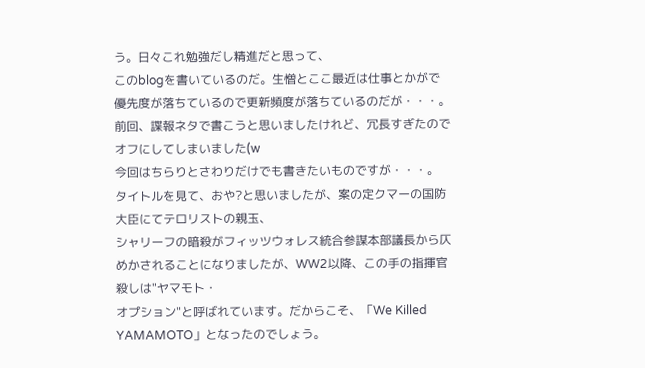う。日々これ勉強だし精進だと思って、
このblogを書いているのだ。生憎とここ最近は仕事とかがで優先度が落ちているので更新頻度が落ちているのだが・・・。
前回、諜報ネタで書こうと思いましたけれど、冗長すぎたのでオフにしてしまいました(w
今回はちらりとさわりだけでも書きたいものですが・・・。
タイトルを見て、おや?と思いましたが、案の定クマーの国防大臣にてテロリストの親玉、
シャリーフの暗殺がフィッツウォレス統合参謀本部議長から仄めかされることになりましたが、WW2以降、この手の指揮官殺しは"ヤマモト・
オプション"と呼ばれています。だからこそ、「We Killed YAMAMOTO」となったのでしょう。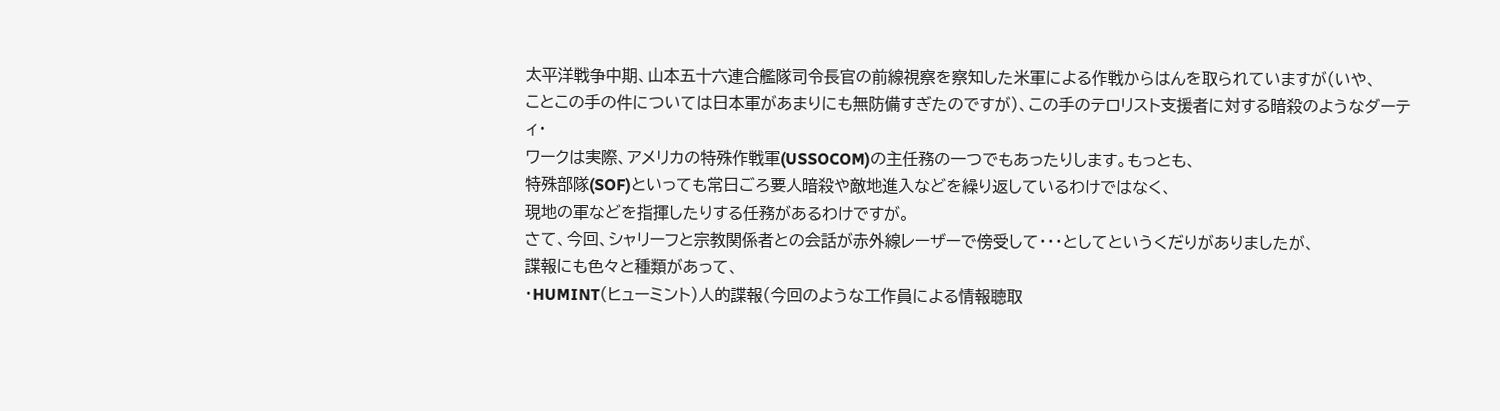太平洋戦争中期、山本五十六連合艦隊司令長官の前線視察を察知した米軍による作戦からはんを取られていますが(いや、
ことこの手の件については日本軍があまりにも無防備すぎたのですが)、この手のテロリスト支援者に対する暗殺のようなダーティ・
ワークは実際、アメリカの特殊作戦軍(USSOCOM)の主任務の一つでもあったりします。もっとも、
特殊部隊(SOF)といっても常日ごろ要人暗殺や敵地進入などを繰り返しているわけではなく、
現地の軍などを指揮したりする任務があるわけですが。
さて、今回、シャリーフと宗教関係者との会話が赤外線レーザーで傍受して・・・としてというくだりがありましたが、
諜報にも色々と種類があって、
・HUMINT(ヒューミント)人的諜報(今回のような工作員による情報聴取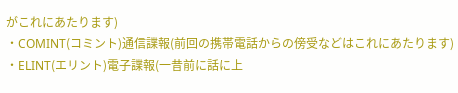がこれにあたります)
・COMINT(コミント)通信諜報(前回の携帯電話からの傍受などはこれにあたります)
・ELINT(エリント)電子諜報(一昔前に話に上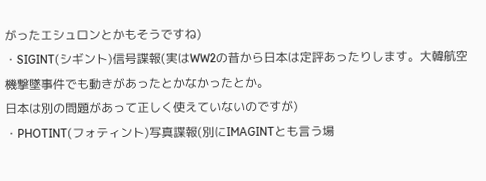がったエシュロンとかもそうですね)
・SIGINT(シギント)信号諜報(実はWW2の昔から日本は定評あったりします。大韓航空機撃墜事件でも動きがあったとかなかったとか。
日本は別の問題があって正しく使えていないのですが)
・PHOTINT(フォティント)写真諜報(別にIMAGINTとも言う場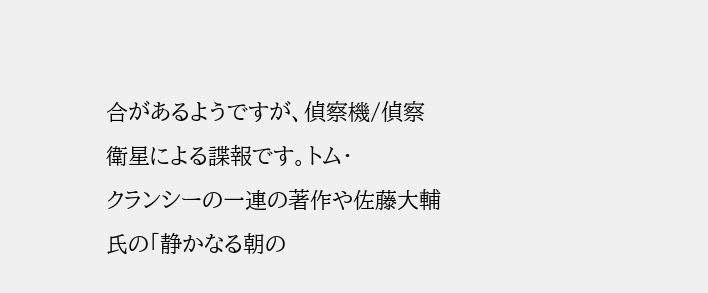合があるようですが、偵察機/偵察衛星による諜報です。トム・
クランシーの一連の著作や佐藤大輔氏の「静かなる朝の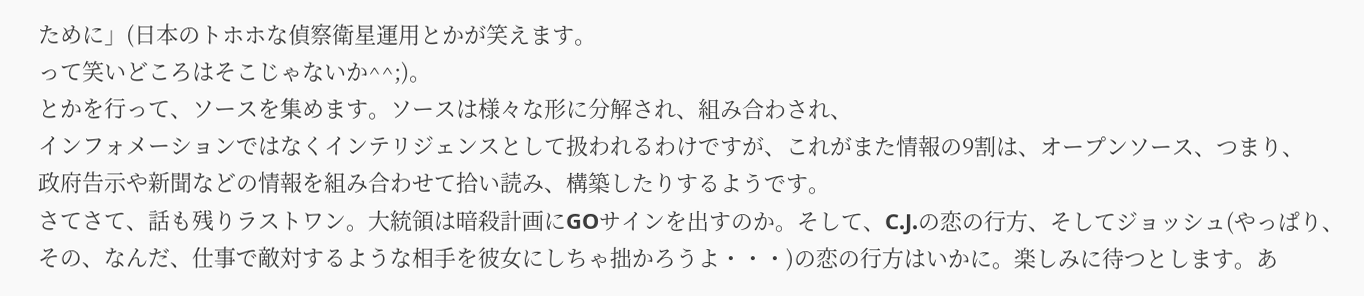ために」(日本のトホホな偵察衛星運用とかが笑えます。
って笑いどころはそこじゃないか^^;)。
とかを行って、ソースを集めます。ソースは様々な形に分解され、組み合わされ、
インフォメーションではなくインテリジェンスとして扱われるわけですが、これがまた情報の9割は、オープンソース、つまり、
政府告示や新聞などの情報を組み合わせて拾い読み、構築したりするようです。
さてさて、話も残りラストワン。大統領は暗殺計画にGOサインを出すのか。そして、C.J.の恋の行方、そしてジョッシュ(やっぱり、
その、なんだ、仕事で敵対するような相手を彼女にしちゃ拙かろうよ・・・)の恋の行方はいかに。楽しみに待つとします。あ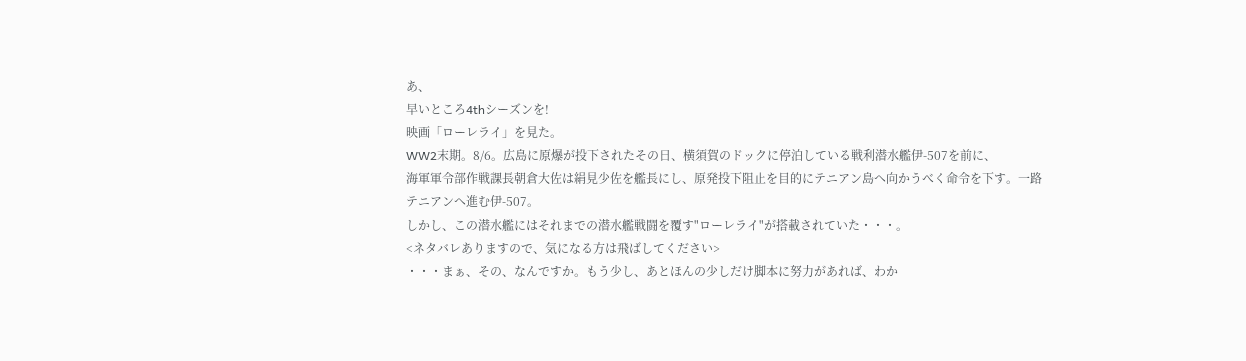あ、
早いところ4thシーズンを!
映画「ローレライ」を見た。
WW2末期。8/6。広島に原爆が投下されたその日、横須賀のドックに停泊している戦利潜水艦伊-507を前に、
海軍軍令部作戦課長朝倉大佐は絹見少佐を艦長にし、原発投下阻止を目的にテニアン島へ向かうべく命令を下す。一路テニアンへ進む伊-507。
しかし、この潜水艦にはそれまでの潜水艦戦闘を覆す"ローレライ"が搭載されていた・・・。
<ネタバレありますので、気になる方は飛ばしてください>
・・・まぁ、その、なんですか。もう少し、あとほんの少しだけ脚本に努力があれば、わか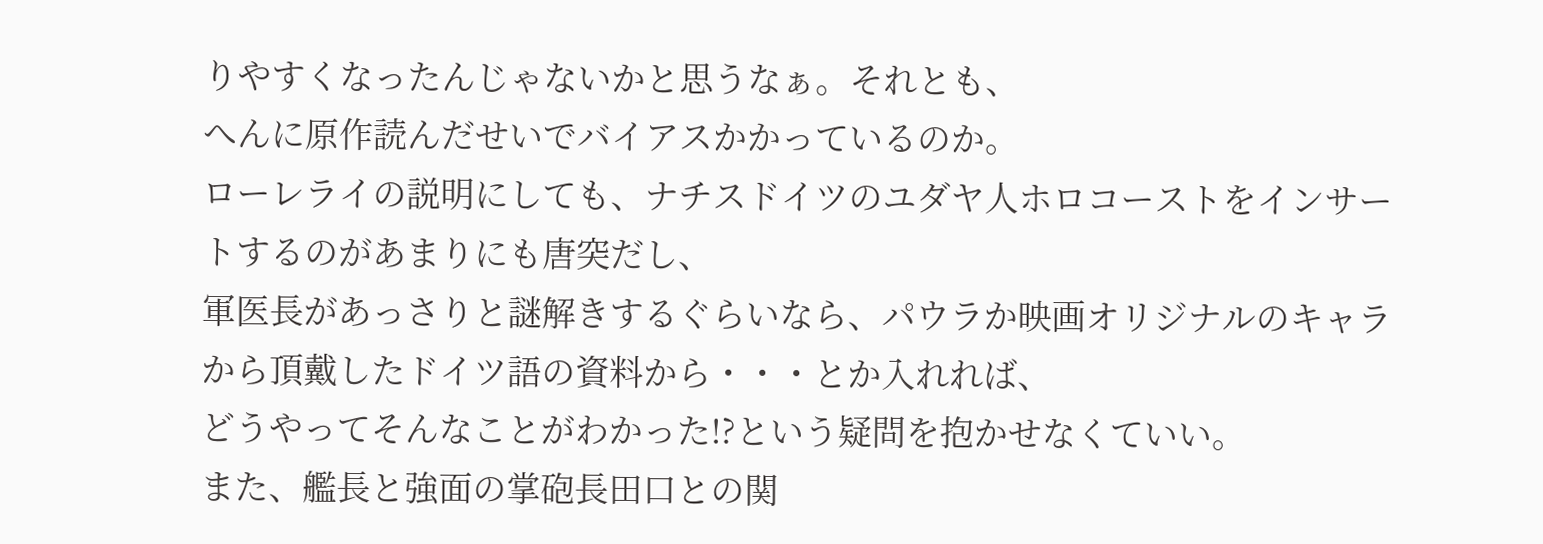りやすくなったんじゃないかと思うなぁ。それとも、
へんに原作読んだせいでバイアスかかっているのか。
ローレライの説明にしても、ナチスドイツのユダヤ人ホロコーストをインサートするのがあまりにも唐突だし、
軍医長があっさりと謎解きするぐらいなら、パウラか映画オリジナルのキャラから頂戴したドイツ語の資料から・・・とか入れれば、
どうやってそんなことがわかった!?という疑問を抱かせなくていい。
また、艦長と強面の掌砲長田口との関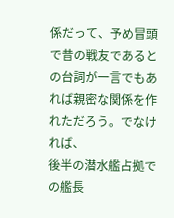係だって、予め冒頭で昔の戦友であるとの台詞が一言でもあれば親密な関係を作れただろう。でなければ、
後半の潜水艦占拠での艦長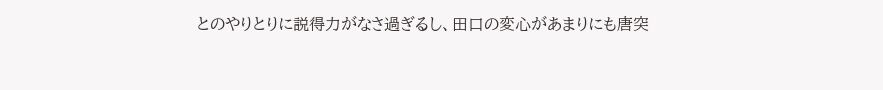とのやりとりに説得力がなさ過ぎるし、田口の変心があまりにも唐突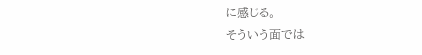に感じる。
そういう面では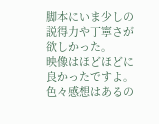脚本にいま少しの説得力や丁寧さが欲しかった。
映像はほどほどに良かったですよ。
色々感想はあるの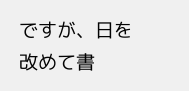ですが、日を改めて書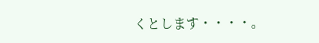くとします・・・・。